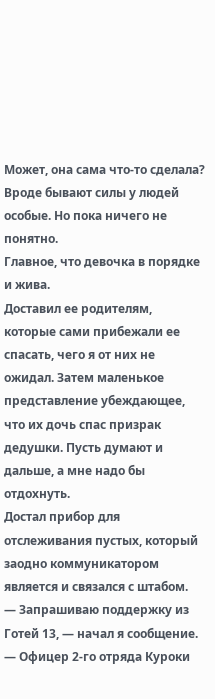Может, она сама что-то сделала? Вроде бывают силы у людей особые. Но пока ничего не понятно.
Главное, что девочка в порядке и жива.
Доставил ее родителям, которые сами прибежали ее спасать, чего я от них не ожидал. Затем маленькое представление убеждающее, что их дочь спас призрак дедушки. Пусть думают и дальше, а мне надо бы отдохнуть.
Достал прибор для отслеживания пустых, который заодно коммуникатором является и связался с штабом.
— Запрашиваю поддержку из Готей 13, — начал я сообщение. — Офицер 2-го отряда Куроки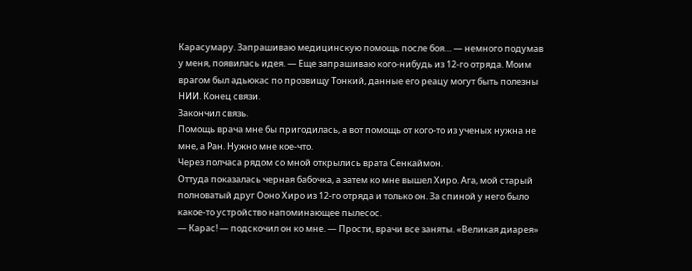Карасумару. Запрашиваю медицинскую помощь после боя… — немного подумав у меня, появилась идея. — Еще запрашиваю кого-нибудь из 12-го отряда. Моим врагом был адьюкас по прозвищу Тонкий, данные его реацу могут быть полезны НИИ. Конец связи.
Закончил связь.
Помощь врача мне бы пригодилась, а вот помощь от кого-то из ученых нужна не мне, а Ран. Нужно мне кое-что.
Через полчаса рядом со мной открылись врата Сенкаймон.
Оттуда показалась черная бабочка, а затем ко мне вышел Хиро. Ага, мой старый полноватый друг Ооно Хиро из 12-го отряда и только он. За спиной у него было какое-то устройство напоминающее пылесос.
— Карас! — подскочил он ко мне. — Прости, врачи все заняты. «Великая диарея»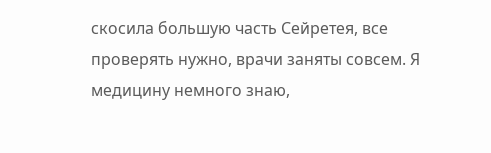скосила большую часть Сейретея, все проверять нужно, врачи заняты совсем. Я медицину немного знаю,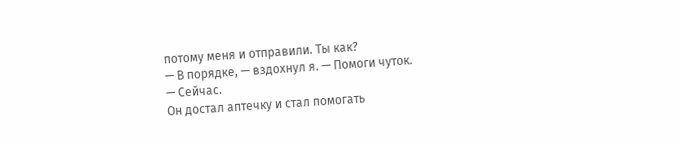потому меня и отправили. Ты как?
— В порядке, — вздохнул я. — Помоги чуток.
— Сейчас.
Он достал аптечку и стал помогать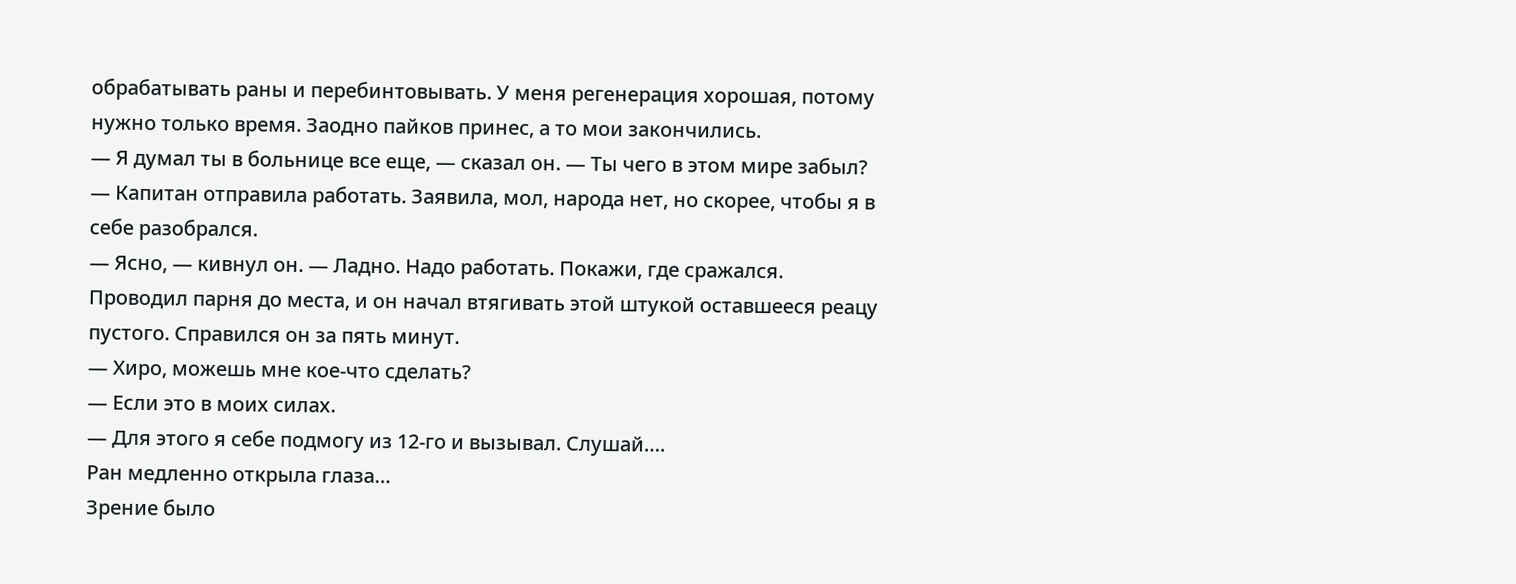обрабатывать раны и перебинтовывать. У меня регенерация хорошая, потому нужно только время. Заодно пайков принес, а то мои закончились.
— Я думал ты в больнице все еще, — сказал он. — Ты чего в этом мире забыл?
— Капитан отправила работать. Заявила, мол, народа нет, но скорее, чтобы я в себе разобрался.
— Ясно, — кивнул он. — Ладно. Надо работать. Покажи, где сражался.
Проводил парня до места, и он начал втягивать этой штукой оставшееся реацу пустого. Справился он за пять минут.
— Хиро, можешь мне кое-что сделать?
— Если это в моих силах.
— Для этого я себе подмогу из 12-го и вызывал. Слушай….
Ран медленно открыла глаза…
Зрение было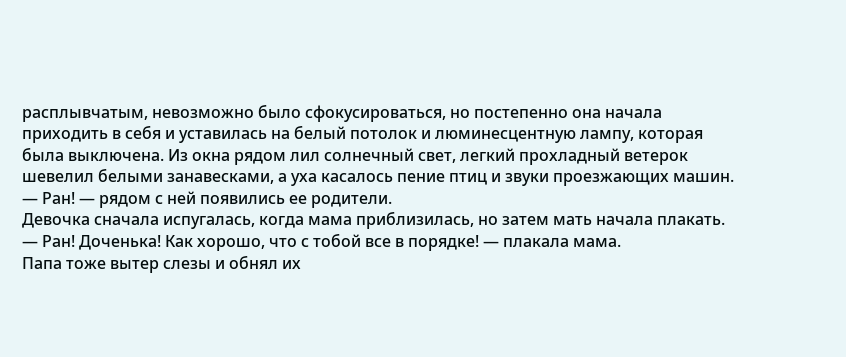расплывчатым, невозможно было сфокусироваться, но постепенно она начала приходить в себя и уставилась на белый потолок и люминесцентную лампу, которая была выключена. Из окна рядом лил солнечный свет, легкий прохладный ветерок шевелил белыми занавесками, а уха касалось пение птиц и звуки проезжающих машин.
— Ран! — рядом с ней появились ее родители.
Девочка сначала испугалась, когда мама приблизилась, но затем мать начала плакать.
— Ран! Доченька! Как хорошо, что с тобой все в порядке! — плакала мама.
Папа тоже вытер слезы и обнял их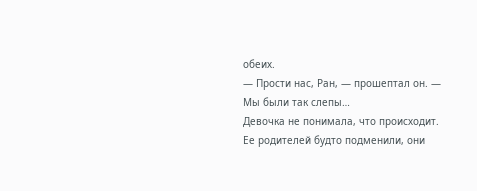обеих.
— Прости нас, Ран, — прошептал он. — Мы были так слепы…
Девочка не понимала, что происходит. Ее родителей будто подменили, они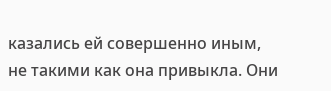казались ей совершенно иным, не такими как она привыкла. Они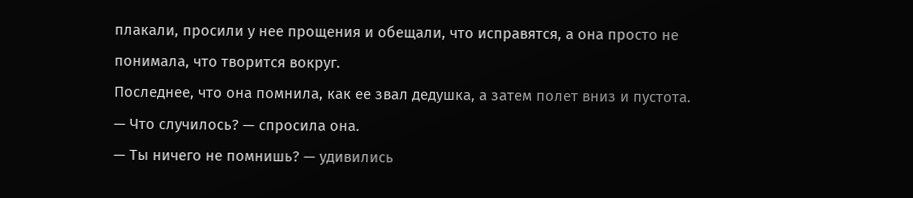плакали, просили у нее прощения и обещали, что исправятся, а она просто не понимала, что творится вокруг.
Последнее, что она помнила, как ее звал дедушка, а затем полет вниз и пустота.
— Что случилось? — спросила она.
— Ты ничего не помнишь? — удивились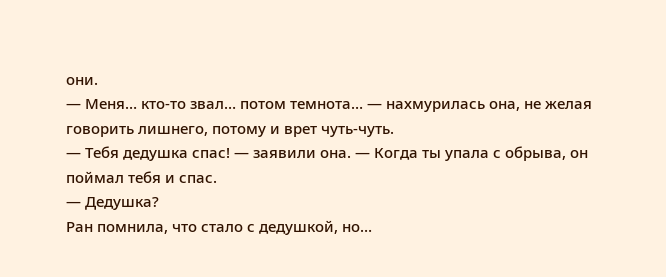они.
— Меня… кто-то звал… потом темнота… — нахмурилась она, не желая говорить лишнего, потому и врет чуть-чуть.
— Тебя дедушка спас! — заявили она. — Когда ты упала с обрыва, он поймал тебя и спас.
— Дедушка?
Ран помнила, что стало с дедушкой, но…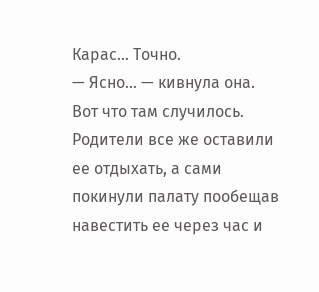Карас… Точно.
— Ясно… — кивнула она.
Вот что там случилось.
Родители все же оставили ее отдыхать, а сами покинули палату пообещав навестить ее через час и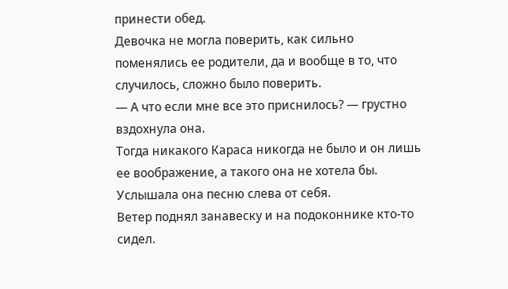принести обед.
Девочка не могла поверить, как сильно поменялись ее родители, да и вообще в то, что случилось, сложно было поверить.
— А что если мне все это приснилось? — грустно вздохнула она.
Тогда никакого Караса никогда не было и он лишь ее воображение, а такого она не хотела бы.
Услышала она песню слева от себя.
Ветер поднял занавеску и на подоконнике кто-то сидел.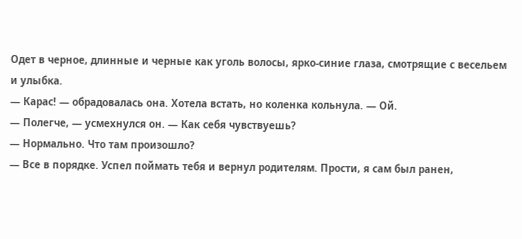Одет в черное, длинные и черные как уголь волосы, ярко-синие глаза, смотрящие с весельем и улыбка.
— Карас! — обрадовалась она. Хотела встать, но коленка кольнула. — Ой.
— Полегче, — усмехнулся он. — Как себя чувствуешь?
— Нормально. Что там произошло?
— Все в порядке. Успел поймать тебя и вернул родителям. Прости, я сам был ранен,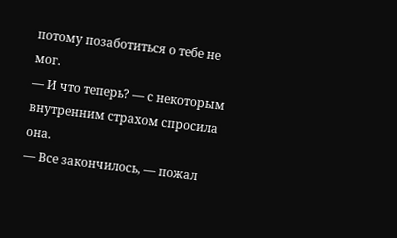потому позаботиться о тебе не мог.
— И что теперь? — с некоторым внутренним страхом спросила она.
— Все закончилось, — пожал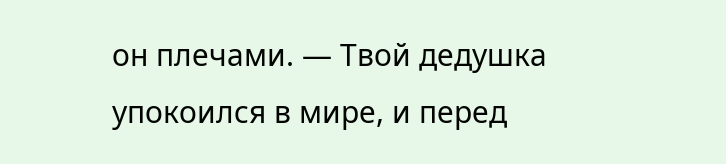он плечами. — Твой дедушка упокоился в мире, и перед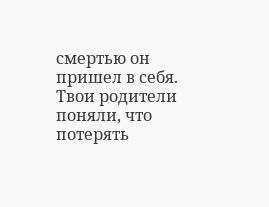смертью он пришел в себя. Твои родители поняли, что потерять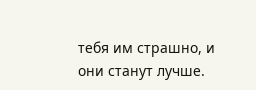тебя им страшно, и они станут лучше.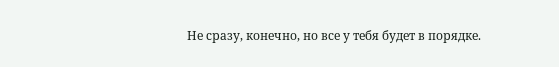Не сразу, конечно, но все у тебя будет в порядке.